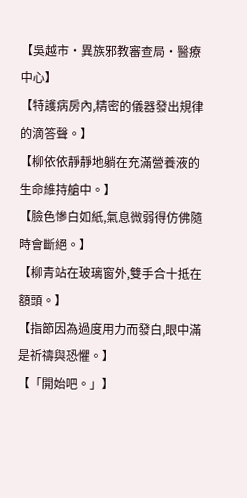【吳越市·異族邪教審查局·醫療中心】
【特護病房內,精密的儀器發出規律的滴答聲。】
【柳依依靜靜地躺在充滿營養液的生命維持艙中。】
【臉色慘白如紙,氣息微弱得仿佛隨時會斷絕。】
【柳青站在玻璃窗外,雙手合十抵在額頭。】
【指節因為過度用力而發白,眼中滿是祈禱與恐懼。】
【「開始吧。」】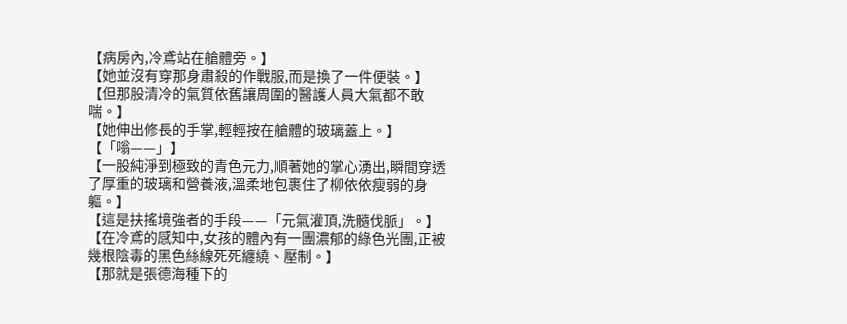【病房內,冷鳶站在艙體旁。】
【她並沒有穿那身肅殺的作戰服,而是換了一件便裝。】
【但那股清冷的氣質依舊讓周圍的醫護人員大氣都不敢喘。】
【她伸出修長的手掌,輕輕按在艙體的玻璃蓋上。】
【「嗡——」】
【一股純淨到極致的青色元力,順著她的掌心湧出,瞬間穿透了厚重的玻璃和營養液,溫柔地包裹住了柳依依瘦弱的身軀。】
【這是扶搖境強者的手段——「元氣灌頂,洗髓伐脈」。】
【在冷鳶的感知中,女孩的體內有一團濃郁的綠色光團,正被幾根陰毒的黑色絲線死死纏繞、壓制。】
【那就是張德海種下的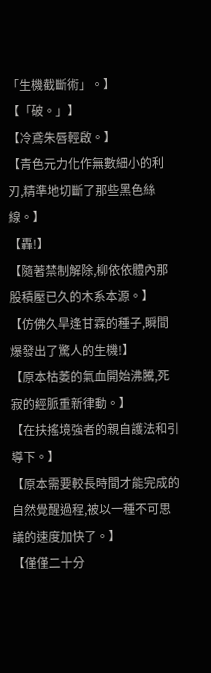「生機截斷術」。】
【「破。」】
【冷鳶朱唇輕啟。】
【青色元力化作無數細小的利刃,精準地切斷了那些黑色絲線。】
【轟!】
【隨著禁制解除,柳依依體內那股積壓已久的木系本源。】
【仿佛久旱逢甘霖的種子,瞬間爆發出了驚人的生機!】
【原本枯萎的氣血開始沸騰,死寂的經脈重新律動。】
【在扶搖境強者的親自護法和引導下。】
【原本需要較長時間才能完成的自然覺醒過程,被以一種不可思議的速度加快了。】
【僅僅二十分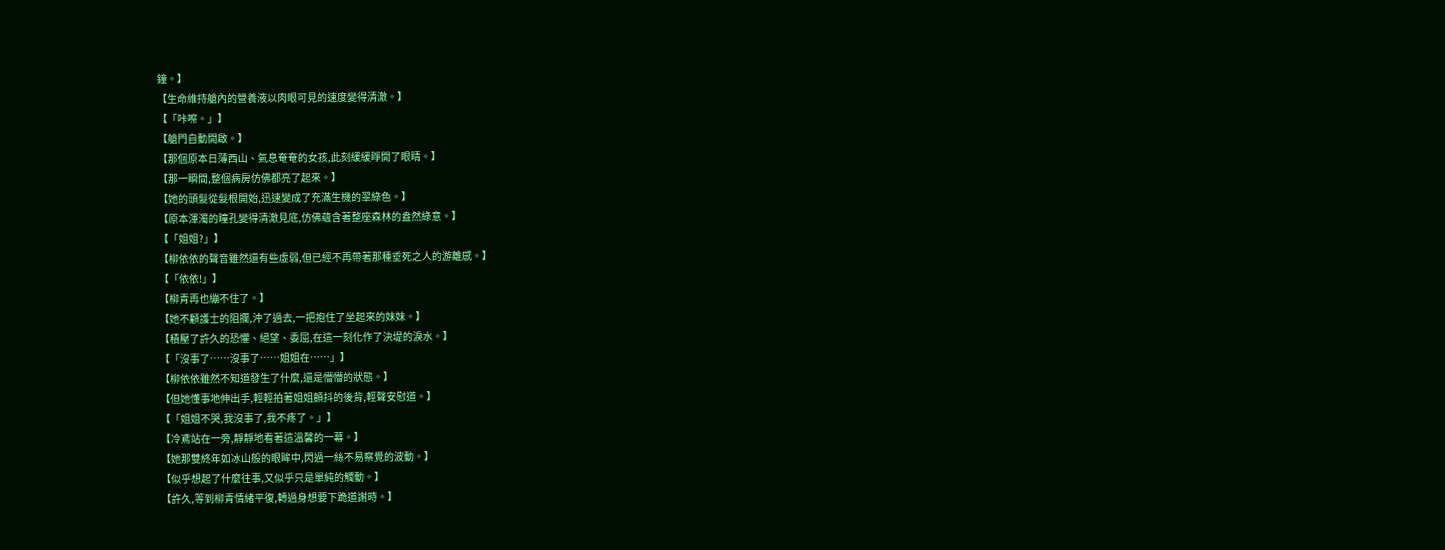鐘。】
【生命維持艙內的營養液以肉眼可見的速度變得清澈。】
【「咔嚓。」】
【艙門自動開啟。】
【那個原本日薄西山、氣息奄奄的女孩,此刻緩緩睜開了眼睛。】
【那一瞬間,整個病房仿佛都亮了起來。】
【她的頭髮從髮根開始,迅速變成了充滿生機的翠綠色。】
【原本渾濁的瞳孔變得清澈見底,仿佛蘊含著整座森林的盎然綠意。】
【「姐姐?」】
【柳依依的聲音雖然還有些虛弱,但已經不再帶著那種垂死之人的游離感。】
【「依依!」】
【柳青再也繃不住了。】
【她不顧護士的阻攔,沖了過去,一把抱住了坐起來的妹妹。】
【積壓了許久的恐懼、絕望、委屈,在這一刻化作了決堤的淚水。】
【「沒事了……沒事了……姐姐在……」】
【柳依依雖然不知道發生了什麼,還是懵懵的狀態。】
【但她懂事地伸出手,輕輕拍著姐姐顫抖的後背,輕聲安慰道。】
【「姐姐不哭,我沒事了,我不疼了。」】
【冷鳶站在一旁,靜靜地看著這溫馨的一幕。】
【她那雙終年如冰山般的眼眸中,閃過一絲不易察覺的波動。】
【似乎想起了什麼往事,又似乎只是單純的觸動。】
【許久,等到柳青情緒平復,轉過身想要下跪道謝時。】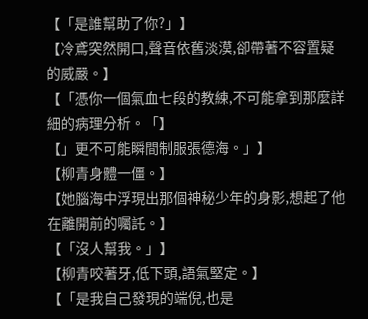【「是誰幫助了你?」】
【冷鳶突然開口,聲音依舊淡漠,卻帶著不容置疑的威嚴。】
【「憑你一個氣血七段的教練,不可能拿到那麼詳細的病理分析。「】
【」更不可能瞬間制服張德海。」】
【柳青身體一僵。】
【她腦海中浮現出那個神秘少年的身影,想起了他在離開前的囑託。】
【「沒人幫我。」】
【柳青咬著牙,低下頭,語氣堅定。】
【「是我自己發現的端倪,也是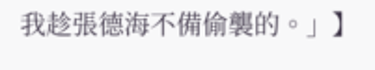我趁張德海不備偷襲的。」】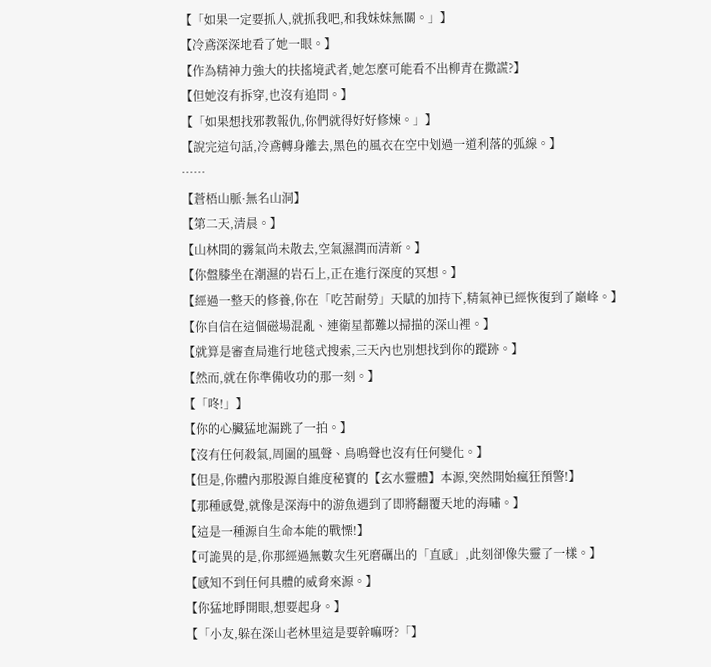【「如果一定要抓人,就抓我吧,和我妹妹無關。」】
【冷鳶深深地看了她一眼。】
【作為精神力強大的扶搖境武者,她怎麼可能看不出柳青在撒謊?】
【但她沒有拆穿,也沒有追問。】
【「如果想找邪教報仇,你們就得好好修煉。」】
【說完這句話,冷鳶轉身離去,黑色的風衣在空中划過一道利落的弧線。】
……
【蒼梧山脈·無名山洞】
【第二天,清晨。】
【山林間的霧氣尚未散去,空氣濕潤而清新。】
【你盤膝坐在潮濕的岩石上,正在進行深度的冥想。】
【經過一整天的修養,你在「吃苦耐勞」天賦的加持下,精氣神已經恢復到了巔峰。】
【你自信在這個磁場混亂、連衛星都難以掃描的深山裡。】
【就算是審查局進行地毯式搜索,三天內也別想找到你的蹤跡。】
【然而,就在你準備收功的那一刻。】
【「咚!」】
【你的心臟猛地漏跳了一拍。】
【沒有任何殺氣,周圍的風聲、鳥鳴聲也沒有任何變化。】
【但是,你體內那股源自維度秘寶的【玄水靈體】本源,突然開始瘋狂預警!】
【那種感覺,就像是深海中的游魚遇到了即將翻覆天地的海嘯。】
【這是一種源自生命本能的戰慄!】
【可詭異的是,你那經過無數次生死磨礪出的「直感」,此刻卻像失靈了一樣。】
【感知不到任何具體的威脅來源。】
【你猛地睜開眼,想要起身。】
【「小友,躲在深山老林里這是要幹嘛呀?「】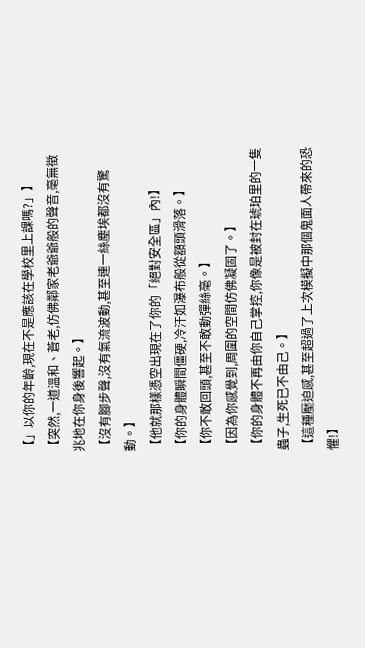【」以你的年齡,現在不是應該在學校里上課嗎?」】
【突然,一道溫和、蒼老,仿佛鄰家老爺爺般的聲音,毫無徵兆地在你身後響起。】
【沒有腳步聲,沒有氣流波動,甚至連一絲塵埃都沒有驚動。】
【他就那樣憑空出現在了你的「絕對安全區」內!】
【你的身體瞬間僵硬,冷汗如瀑布般從額頭滑落。】
【你不敢回頭,甚至不敢動彈絲毫。】
【因為你感覺到,周圍的空間仿佛凝固了。】
【你的身體不再由你自己掌控,你像是被封在琥珀里的一隻蟲子,生死已不由己。】
【這種壓迫感,甚至超過了上次模擬中那個鬼面人帶來的恐懼!】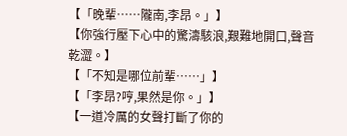【「晚輩……隴南,李昂。」】
【你強行壓下心中的驚濤駭浪,艱難地開口,聲音乾澀。】
【「不知是哪位前輩……」】
【「李昂?哼,果然是你。」】
【一道冷厲的女聲打斷了你的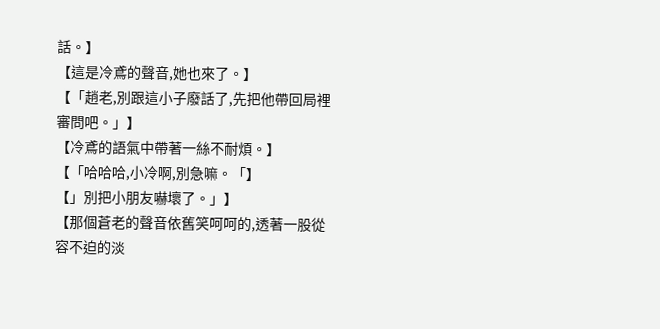話。】
【這是冷鳶的聲音,她也來了。】
【「趙老,別跟這小子廢話了,先把他帶回局裡審問吧。」】
【冷鳶的語氣中帶著一絲不耐煩。】
【「哈哈哈,小冷啊,別急嘛。「】
【」別把小朋友嚇壞了。」】
【那個蒼老的聲音依舊笑呵呵的,透著一股從容不迫的淡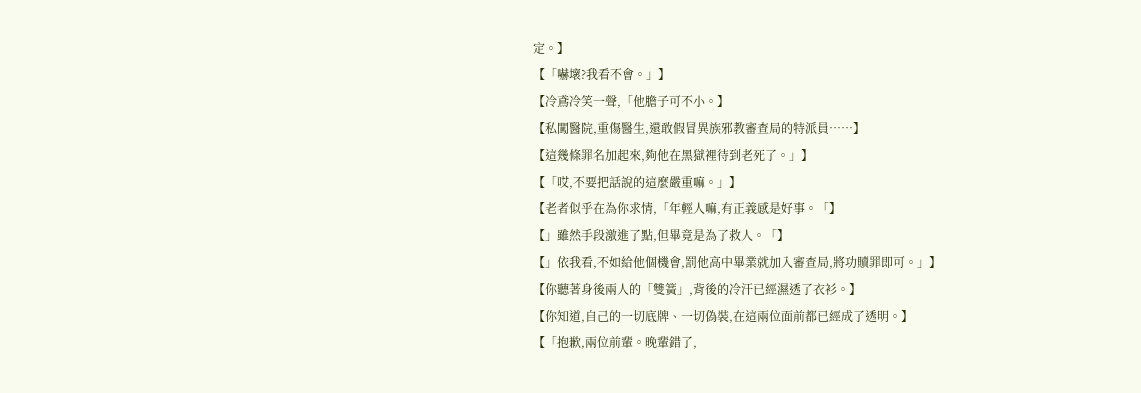定。】
【「嚇壞?我看不會。」】
【冷鳶冷笑一聲,「他膽子可不小。】
【私闖醫院,重傷醫生,還敢假冒異族邪教審查局的特派員……】
【這幾條罪名加起來,夠他在黑獄裡待到老死了。」】
【「哎,不要把話說的這麼嚴重嘛。」】
【老者似乎在為你求情,「年輕人嘛,有正義感是好事。「】
【」雖然手段激進了點,但畢竟是為了救人。「】
【」依我看,不如給他個機會,罰他高中畢業就加入審查局,將功贖罪即可。」】
【你聽著身後兩人的「雙簧」,背後的冷汗已經濕透了衣衫。】
【你知道,自己的一切底牌、一切偽裝,在這兩位面前都已經成了透明。】
【「抱歉,兩位前輩。晚輩錯了,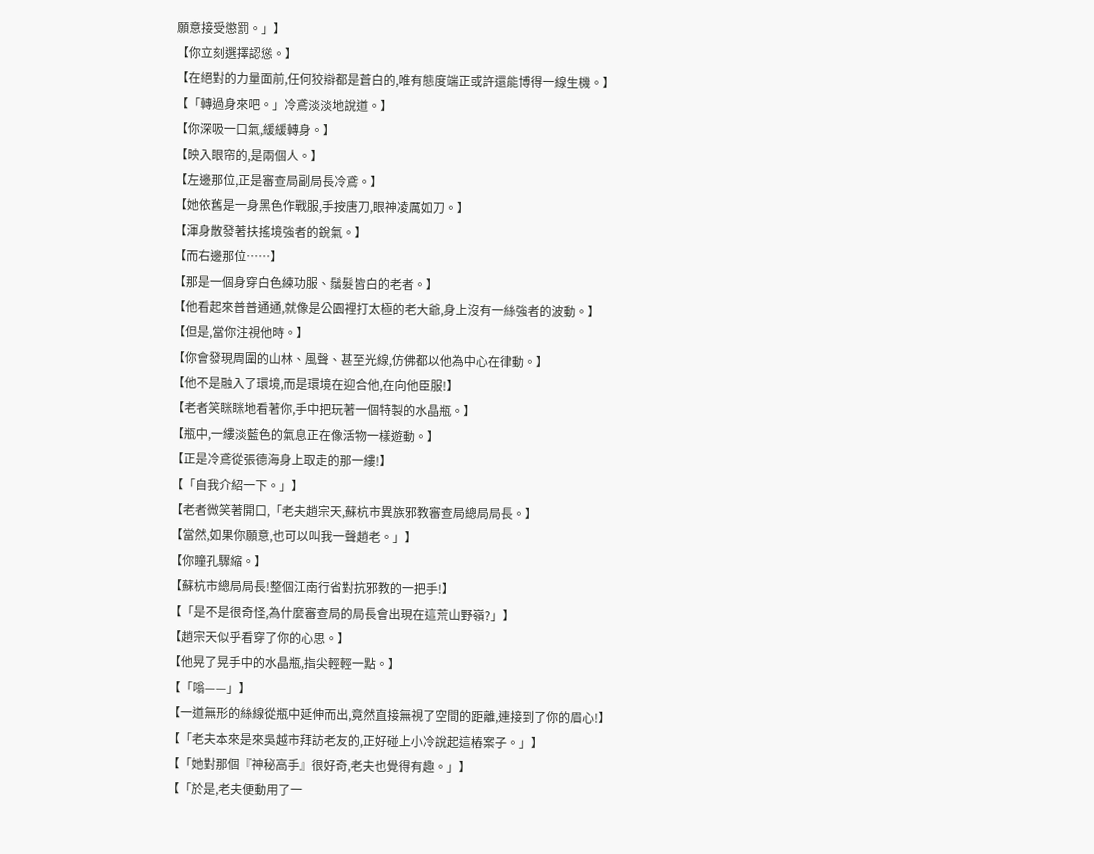願意接受懲罰。」】
【你立刻選擇認慫。】
【在絕對的力量面前,任何狡辯都是蒼白的,唯有態度端正或許還能博得一線生機。】
【「轉過身來吧。」冷鳶淡淡地說道。】
【你深吸一口氣,緩緩轉身。】
【映入眼帘的,是兩個人。】
【左邊那位,正是審查局副局長冷鳶。】
【她依舊是一身黑色作戰服,手按唐刀,眼神凌厲如刀。】
【渾身散發著扶搖境強者的銳氣。】
【而右邊那位……】
【那是一個身穿白色練功服、鬚髮皆白的老者。】
【他看起來普普通通,就像是公園裡打太極的老大爺,身上沒有一絲強者的波動。】
【但是,當你注視他時。】
【你會發現周圍的山林、風聲、甚至光線,仿佛都以他為中心在律動。】
【他不是融入了環境,而是環境在迎合他,在向他臣服!】
【老者笑眯眯地看著你,手中把玩著一個特製的水晶瓶。】
【瓶中,一縷淡藍色的氣息正在像活物一樣遊動。】
【正是冷鳶從張德海身上取走的那一縷!】
【「自我介紹一下。」】
【老者微笑著開口,「老夫趙宗天,蘇杭市異族邪教審查局總局局長。】
【當然,如果你願意,也可以叫我一聲趙老。」】
【你瞳孔驟縮。】
【蘇杭市總局局長!整個江南行省對抗邪教的一把手!】
【「是不是很奇怪,為什麼審查局的局長會出現在這荒山野嶺?」】
【趙宗天似乎看穿了你的心思。】
【他晃了晃手中的水晶瓶,指尖輕輕一點。】
【「嗡——」】
【一道無形的絲線從瓶中延伸而出,竟然直接無視了空間的距離,連接到了你的眉心!】
【「老夫本來是來吳越市拜訪老友的,正好碰上小冷說起這樁案子。」】
【「她對那個『神秘高手』很好奇,老夫也覺得有趣。」】
【「於是,老夫便動用了一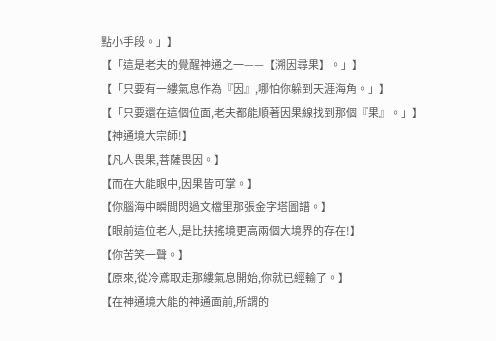點小手段。」】
【「這是老夫的覺醒神通之一——【溯因尋果】。」】
【「只要有一縷氣息作為『因』,哪怕你躲到天涯海角。」】
【「只要還在這個位面,老夫都能順著因果線找到那個『果』。」】
【神通境大宗師!】
【凡人畏果,菩薩畏因。】
【而在大能眼中,因果皆可掌。】
【你腦海中瞬間閃過文檔里那張金字塔圖譜。】
【眼前這位老人,是比扶搖境更高兩個大境界的存在!】
【你苦笑一聲。】
【原來,從冷鳶取走那縷氣息開始,你就已經輸了。】
【在神通境大能的神通面前,所謂的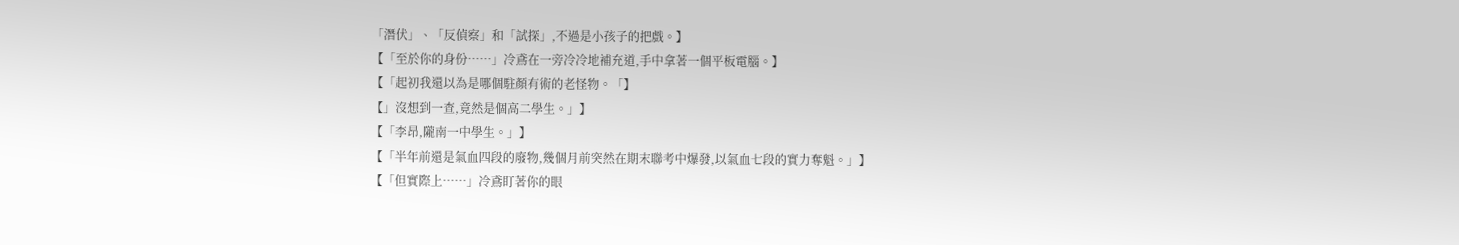「潛伏」、「反偵察」和「試探」,不過是小孩子的把戲。】
【「至於你的身份……」冷鳶在一旁冷冷地補充道,手中拿著一個平板電腦。】
【「起初我還以為是哪個駐顏有術的老怪物。「】
【」沒想到一查,竟然是個高二學生。」】
【「李昂,隴南一中學生。」】
【「半年前還是氣血四段的廢物,幾個月前突然在期末聯考中爆發,以氣血七段的實力奪魁。」】
【「但實際上……」冷鳶盯著你的眼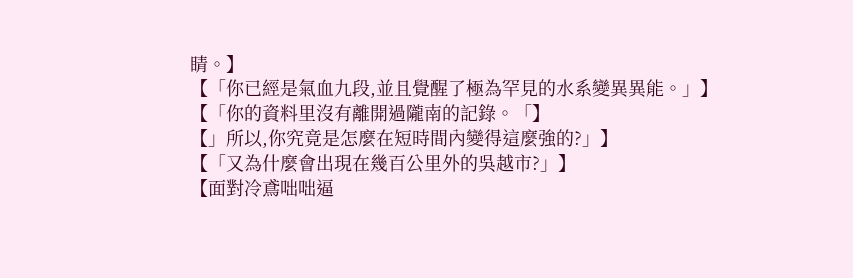睛。】
【「你已經是氣血九段,並且覺醒了極為罕見的水系變異異能。」】
【「你的資料里沒有離開過隴南的記錄。「】
【」所以,你究竟是怎麼在短時間內變得這麼強的?」】
【「又為什麼會出現在幾百公里外的吳越市?」】
【面對冷鳶咄咄逼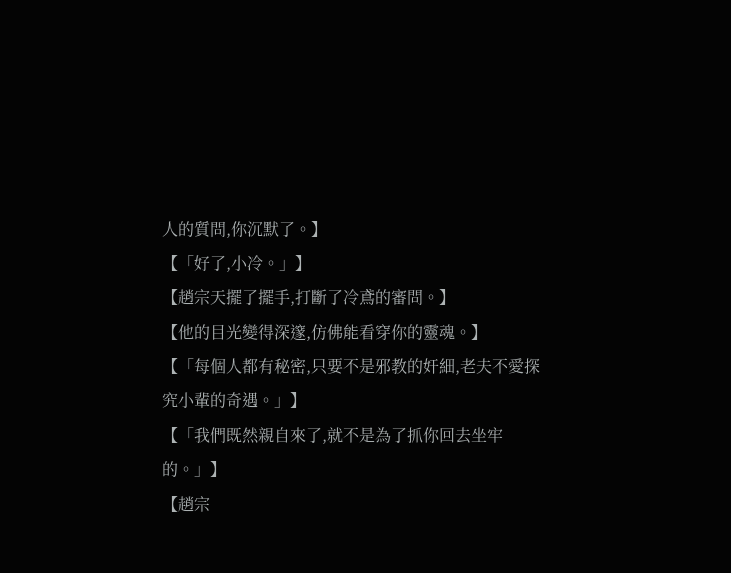人的質問,你沉默了。】
【「好了,小冷。」】
【趙宗天擺了擺手,打斷了冷鳶的審問。】
【他的目光變得深邃,仿佛能看穿你的靈魂。】
【「每個人都有秘密,只要不是邪教的奸細,老夫不愛探究小輩的奇遇。」】
【「我們既然親自來了,就不是為了抓你回去坐牢的。」】
【趙宗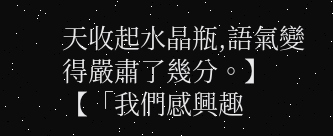天收起水晶瓶,語氣變得嚴肅了幾分。】
【「我們感興趣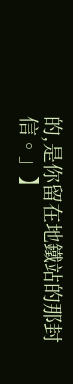的,是你留在地鐵站的那封信。」】